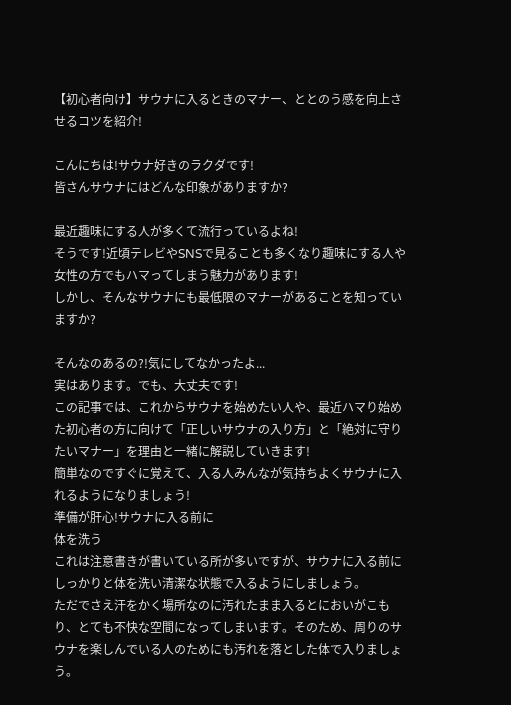【初心者向け】サウナに入るときのマナー、ととのう感を向上させるコツを紹介!

こんにちは!サウナ好きのラクダです!
皆さんサウナにはどんな印象がありますか?

最近趣味にする人が多くて流行っているよね!
そうです!近頃テレビやSNSで見ることも多くなり趣味にする人や女性の方でもハマってしまう魅力があります!
しかし、そんなサウナにも最低限のマナーがあることを知っていますか?

そんなのあるの?!気にしてなかったよ...
実はあります。でも、大丈夫です!
この記事では、これからサウナを始めたい人や、最近ハマり始めた初心者の方に向けて「正しいサウナの入り方」と「絶対に守りたいマナー」を理由と一緒に解説していきます!
簡単なのですぐに覚えて、入る人みんなが気持ちよくサウナに入れるようになりましょう!
準備が肝心!サウナに入る前に
体を洗う
これは注意書きが書いている所が多いですが、サウナに入る前にしっかりと体を洗い清潔な状態で入るようにしましょう。
ただでさえ汗をかく場所なのに汚れたまま入るとにおいがこもり、とても不快な空間になってしまいます。そのため、周りのサウナを楽しんでいる人のためにも汚れを落とした体で入りましょう。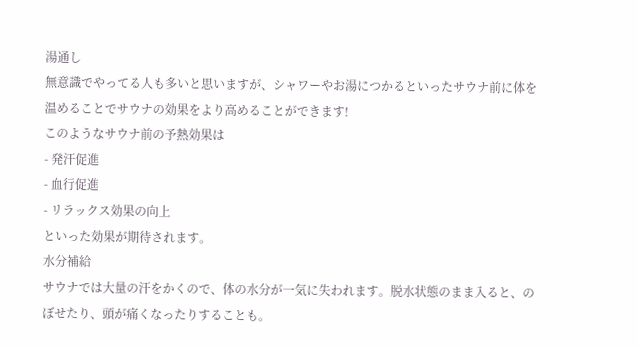湯通し
無意識でやってる人も多いと思いますが、シャワーやお湯につかるといったサウナ前に体を温めることでサウナの効果をより高めることができます!
このようなサウナ前の予熱効果は
- 発汗促進
- 血行促進
- リラックス効果の向上
といった効果が期待されます。
水分補給
サウナでは大量の汗をかくので、体の水分が一気に失われます。脱水状態のまま入ると、のぼせたり、頭が痛くなったりすることも。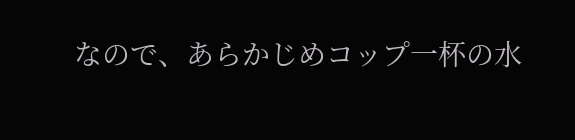なので、あらかじめコップ一杯の水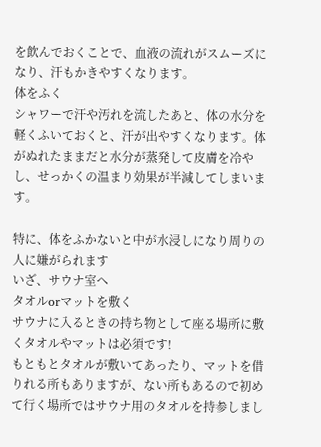を飲んでおくことで、血液の流れがスムーズになり、汗もかきやすくなります。
体をふく
シャワーで汗や汚れを流したあと、体の水分を軽くふいておくと、汗が出やすくなります。体がぬれたままだと水分が蒸発して皮膚を冷やし、せっかくの温まり効果が半減してしまいます。

特に、体をふかないと中が水浸しになり周りの人に嫌がられます
いざ、サウナ室へ
タオルorマットを敷く
サウナに入るときの持ち物として座る場所に敷くタオルやマットは必須です!
もともとタオルが敷いてあったり、マットを借りれる所もありますが、ない所もあるので初めて行く場所ではサウナ用のタオルを持参しまし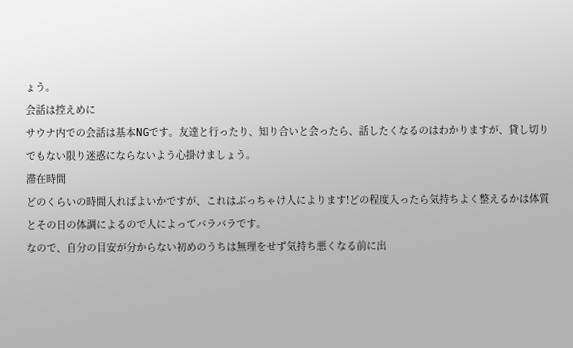ょう。
会話は控えめに
サウナ内での会話は基本NGです。友達と行ったり、知り合いと会ったら、話したくなるのはわかりますが、貸し切りでもない限り迷惑にならないよう心掛けましょう。
滞在時間
どのくらいの時間入ればよいかですが、これはぶっちゃけ人によります!どの程度入ったら気持ちよく整えるかは体質とその日の体調によるので人によってバラバラです。
なので、自分の目安が分からない初めのうちは無理をせず気持ち悪くなる前に出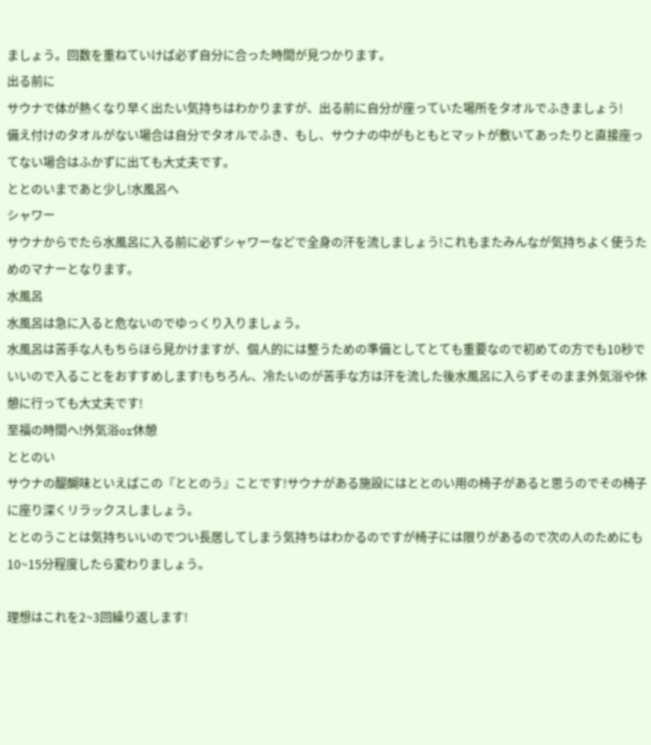ましょう。回数を重ねていけば必ず自分に合った時間が見つかります。
出る前に
サウナで体が熱くなり早く出たい気持ちはわかりますが、出る前に自分が座っていた場所をタオルでふきましょう!
備え付けのタオルがない場合は自分でタオルでふき、もし、サウナの中がもともとマットが敷いてあったりと直接座ってない場合はふかずに出ても大丈夫です。
ととのいまであと少し!水風呂へ
シャワー
サウナからでたら水風呂に入る前に必ずシャワーなどで全身の汗を流しましょう!これもまたみんなが気持ちよく使うためのマナーとなります。
水風呂
水風呂は急に入ると危ないのでゆっくり入りましょう。
水風呂は苦手な人もちらほら見かけますが、個人的には整うための準備としてとても重要なので初めての方でも10秒でいいので入ることをおすすめします!もちろん、冷たいのが苦手な方は汗を流した後水風呂に入らずそのまま外気浴や休憩に行っても大丈夫です!
至福の時間へ!外気浴or休憩
ととのい
サウナの醍醐味といえばこの『ととのう』ことです!サウナがある施設にはととのい用の椅子があると思うのでその椅子に座り深くリラックスしましょう。
ととのうことは気持ちいいのでつい長居してしまう気持ちはわかるのですが椅子には限りがあるので次の人のためにも10~15分程度したら変わりましょう。

理想はこれを2~3回繰り返します!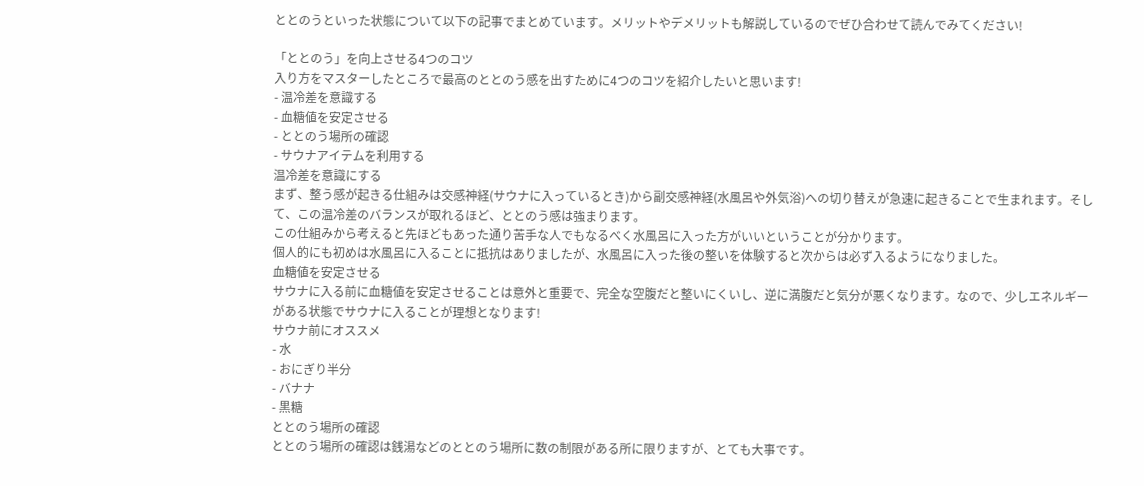ととのうといった状態について以下の記事でまとめています。メリットやデメリットも解説しているのでぜひ合わせて読んでみてください!

「ととのう」を向上させる4つのコツ
入り方をマスターしたところで最高のととのう感を出すために4つのコツを紹介したいと思います!
- 温冷差を意識する
- 血糖値を安定させる
- ととのう場所の確認
- サウナアイテムを利用する
温冷差を意識にする
まず、整う感が起きる仕組みは交感神経(サウナに入っているとき)から副交感神経(水風呂や外気浴)への切り替えが急速に起きることで生まれます。そして、この温冷差のバランスが取れるほど、ととのう感は強まります。
この仕組みから考えると先ほどもあった通り苦手な人でもなるべく水風呂に入った方がいいということが分かります。
個人的にも初めは水風呂に入ることに抵抗はありましたが、水風呂に入った後の整いを体験すると次からは必ず入るようになりました。
血糖値を安定させる
サウナに入る前に血糖値を安定させることは意外と重要で、完全な空腹だと整いにくいし、逆に満腹だと気分が悪くなります。なので、少しエネルギーがある状態でサウナに入ることが理想となります!
サウナ前にオススメ
- 水
- おにぎり半分
- バナナ
- 黒糖
ととのう場所の確認
ととのう場所の確認は銭湯などのととのう場所に数の制限がある所に限りますが、とても大事です。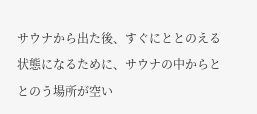サウナから出た後、すぐにととのえる状態になるために、サウナの中からととのう場所が空い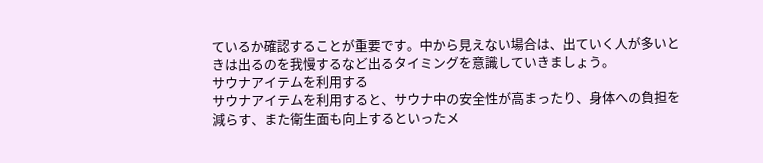ているか確認することが重要です。中から見えない場合は、出ていく人が多いときは出るのを我慢するなど出るタイミングを意識していきましょう。
サウナアイテムを利用する
サウナアイテムを利用すると、サウナ中の安全性が高まったり、身体への負担を減らす、また衛生面も向上するといったメ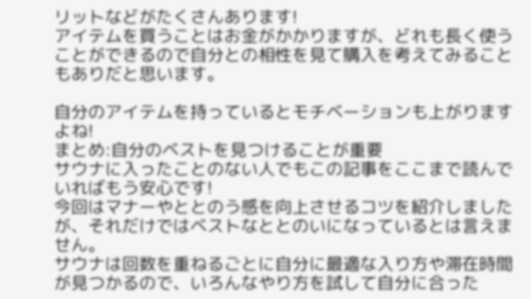リットなどがたくさんあります!
アイテムを買うことはお金がかかりますが、どれも長く使うことができるので自分との相性を見て購入を考えてみることもありだと思います。

自分のアイテムを持っているとモチベーションも上がりますよね!
まとめ:自分のベストを見つけることが重要
サウナに入ったことのない人でもこの記事をここまで読んでいればもう安心です!
今回はマナーやととのう感を向上させるコツを紹介しましたが、それだけではベストなととのいになっているとは言えません。
サウナは回数を重ねるごとに自分に最適な入り方や滞在時間が見つかるので、いろんなやり方を試して自分に合った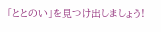「ととのい」を見つけ出しましょう!